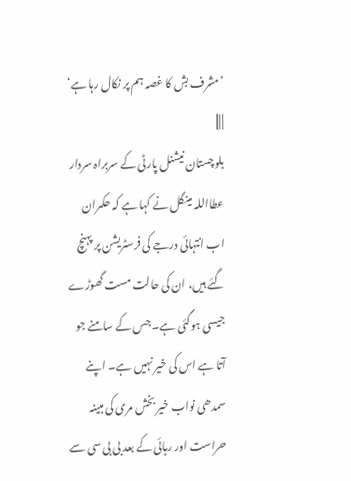’مشرف بش کا غصہ ہم پر نکال رہا ہے‘ | |||
بلوچستان نیشنل پارٹی کے سربراہ سردار عطااللہ مینگل نے کہا ہے کہ حکمران اب انتہائی درجے کی فرسٹریشن پر پہنچ گئے ہیں، ان کی حالت مست گھوڑے جیسی ہوگئی ہے۔ جس کے سامنے جو آتا ہے اس کی خیر نہیں ہے۔ اپنے سمدھی نواب خیر بخش مری کی مبینہ حراست اور رہائی کے بعد بی بی سی سے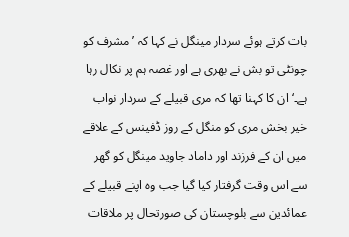بات کرتے ہوئے سردار مینگل نے کہا کہ ’مشرف کو چونٹی تو بش نے بھری ہے اور غصہ ہم پر نکال رہا ہے۔‘ ان کا کہنا تھا کہ مری قبیلے کے سردار نواب خیر بخش مری کو منگل کے روز ڈفینس کے علاقے میں ان کے فرزند اور داماد جاوید مینگل کو گھر سے اس وقت گرفتار کیا گیا جب وہ اپنے قبیلے کے عمائدین سے بلوچستان کی صورتحال پر ملاقات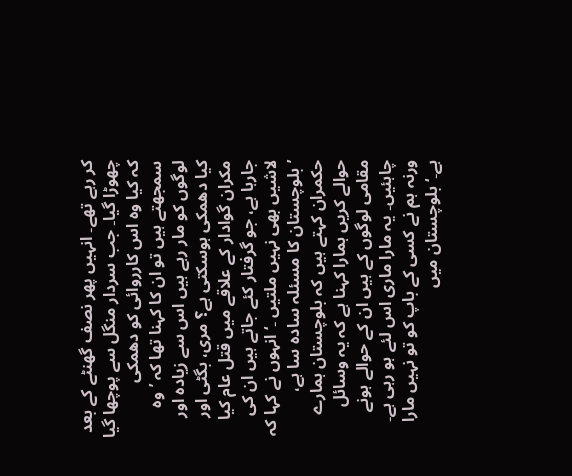کر رہے تھے۔ انہیں پھر نصف گھنٹے کے بعد چھوڑا گیا۔ جب سردار منگل سے پوچھا گیا کہ کیا وہ اس کارروائی کو دھمکی سمجھتے ہیں تو ان کا کہنا تھا کہ ’وہ لوگوں کو مار رہے ہیں اس سے زیادہ اور کیا دھمکی ہوسکتی ہے؟ مری، بگٹی اور مکران گوادار کے علاقے میں قتل عام کیا جارہا ہے، جو گرفتار کئے جاتے ہیں ان کی لاشیں بھی نہیں ملتیں ۔‘ انہوں نے کہا کہ ’بلوچستان کا مسئلہ سادہ سا ہے، حکمران کہتے ہیں کہ بلوچستان ہمارے حوالے کریں ہمارا کہنا ہے کہ یہ وسائل مقامی لوگوں کے ہیں ان کے حوالے ہونے چاہئیں۔ یہ مارا ماری اس لئے ہو رہی ہے۔ ورنہ ہم نے کسی کے باپ کو تو نہیں مارا ہے۔‘ بلوچستان میں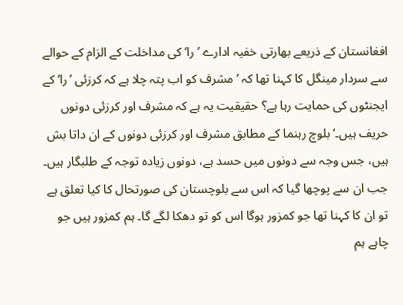افغانستان کے ذریعے بھارتی خفیہ ادارے ’را‘ کی مداخلت کے الزام کے حوالے سے سردار مینگل کا کہنا تھا کہ ’مشرف کو اب پتہ چلا ہے کہ کرزئی ’را‘ کے ایجنٹوں کی حمایت رہا ہے؟ حقیقیت یہ ہے کہ مشرف اور کرزئی دونوں حریف ہیں۔‘ بلوچ رہنما کے مطابق مشرف اور کرزئی دونوں کے ان داتا بش ہیں، جس وجہ سے دونوں میں حسد ہے، دونوں زیادہ توجہ کے طلبگار ہیں۔ جب ان سے پوچھا گیا کہ اس سے بلوچستان کی صورتحال کا کیا تعلق ہے تو ان کا کہنا تھا جو کمزور ہوگا اس کو تو دھکا لگے گا۔ ہم کمزور ہیں جو چاہے ہم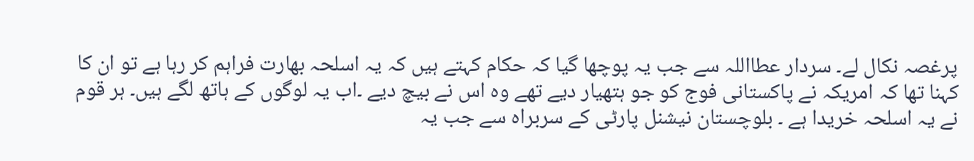پرغصہ نکال لے۔ سردار عطااللہ سے جب یہ پوچھا گیا کہ حکام کہتے ہیں کہ یہ اسلحہ بھارت فراہم کر رہا ہے تو ان کا کہنا تھا کہ امریکہ نے پاکستانی فوج کو جو ہتھیار دیے تھے وہ اس نے بیچ دیے ۔اب یہ لوگوں کے ہاتھ لگے ہیں۔ ہر قوم نے یہ اسلحہ خریدا ہے ۔ بلوچستان نیشنل پارٹی کے سربراہ سے جب یہ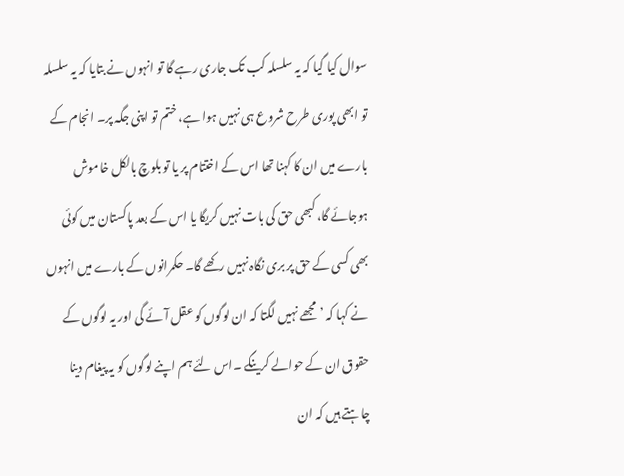سوال کیا گیا کہ یہ سلسلہ کب تک جاری رہے گا تو انہوں نے بتایا کہ یہ سلسلہ تو ابھی پوری طرح شروع ہی نہیں ہوا ہے، ختم تو اپنی جگہ پر۔ انجام کے بارے میں ان کا کہنا تھا اس کے اختتام پر یا تو بلوچ بالکل خاموش ہوجائے گا، کبھی حق کی بات نہیں کریگا یا اس کے بعد پاکستان میں کوئی بھی کسی کے حق پر بری نگاہ نہیں رکھے گا۔ حکمرانوں کے بارے میں انہوں نے کہا کہ ’مجھے نہیں لگتا کہ ان لوگوں کو عقل آئے گی اور یہ لوگوں کے حقوق ان کے حوالے کرینگے ۔اس لئے ہم اپنے لوگوں کو یہ پیغام دینا چاہتے ہیں کہ ان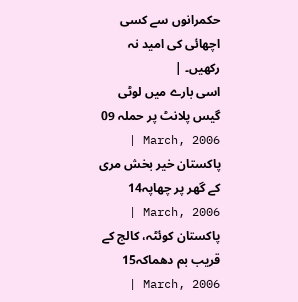حکمرانوں سے کسی اچھائی کی امید نہ رکھیں۔ |
اسی بارے میں لوٹی گیس پلانٹ پر حملہ 09 March, 2006 | پاکستان خیر بخش مری کے گھر پر چھاپہ14 March, 2006 | پاکستان کوئٹہ، کالج کے قریب بم دھماکہ15 March, 2006 |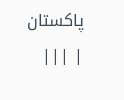پاکستان | |||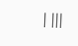| |||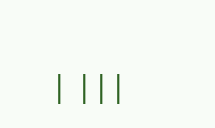| |||